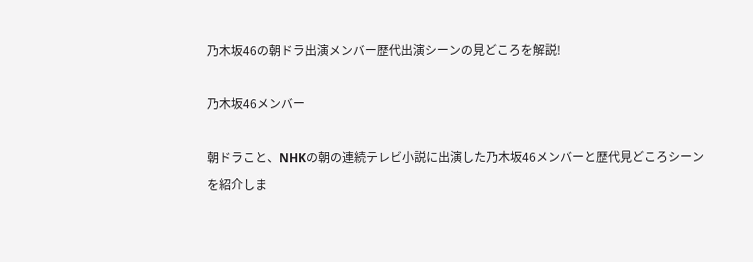乃木坂46の朝ドラ出演メンバー歴代出演シーンの見どころを解説!

乃木坂46メンバー

朝ドラこと、NHKの朝の連続テレビ小説に出演した乃木坂46メンバーと歴代見どころシーンを紹介しま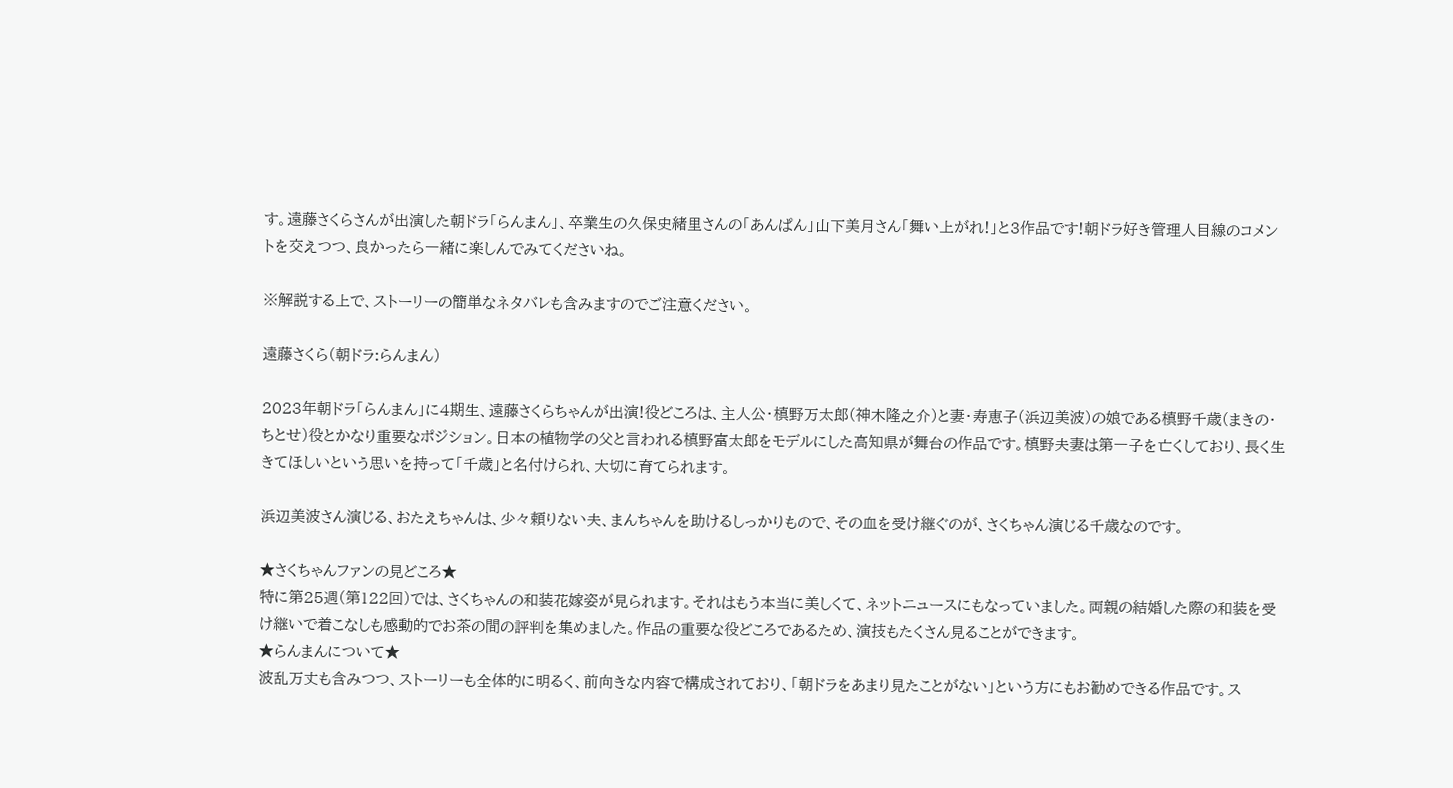す。遠藤さくらさんが出演した朝ドラ「らんまん」、卒業生の久保史緒里さんの「あんぱん」山下美月さん「舞い上がれ!」と3作品です!朝ドラ好き管理人目線のコメントを交えつつ、良かったら一緒に楽しんでみてくださいね。

※解説する上で、ストーリーの簡単なネタバレも含みますのでご注意ください。

遠藤さくら(朝ドラ:らんまん)

2023年朝ドラ「らんまん」に4期生、遠藤さくらちゃんが出演!役どころは、主人公・槙野万太郎(神木隆之介)と妻・寿恵子(浜辺美波)の娘である槙野千歳(まきの・ちとせ)役とかなり重要なポジション。日本の植物学の父と言われる槙野富太郎をモデルにした高知県が舞台の作品です。槙野夫妻は第一子を亡くしており、長く生きてほしいという思いを持って「千歳」と名付けられ、大切に育てられます。

浜辺美波さん演じる、おたえちゃんは、少々頼りない夫、まんちゃんを助けるしっかりもので、その血を受け継ぐのが、さくちゃん演じる千歳なのです。

★さくちゃんファンの見どころ★
特に第25週(第122回)では、さくちゃんの和装花嫁姿が見られます。それはもう本当に美しくて、ネットニュースにもなっていました。両親の結婚した際の和装を受け継いで着こなしも感動的でお茶の間の評判を集めました。作品の重要な役どころであるため、演技もたくさん見ることができます。
★らんまんについて★
波乱万丈も含みつつ、ストーリーも全体的に明るく、前向きな内容で構成されており、「朝ドラをあまり見たことがない」という方にもお勧めできる作品です。ス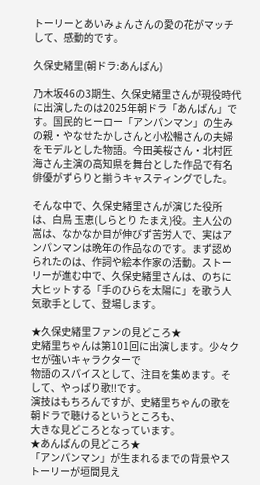トーリーとあいみょんさんの愛の花がマッチして、感動的です。

久保史緒里(朝ドラ:あんぱん)

乃木坂46の3期生、久保史緒里さんが現役時代に出演したのは2025年朝ドラ「あんぱん」です。国民的ヒーロー「アンパンマン」の生みの親・やなせたかしさんと小松暢さんの夫婦をモデルとした物語。今田美桜さん・北村匠海さん主演の高知県を舞台とした作品で有名俳優がずらりと揃うキャスティングでした。

そんな中で、久保史緒里さんが演じた役所は、白鳥 玉恵(しらとり たまえ)役。主人公の嵩は、なかなか目が伸びず苦労人で、実はアンパンマンは晩年の作品なのです。まず認められたのは、作詞や絵本作家の活動。ストーリーが進む中で、久保史緒里さんは、のちに大ヒットする「手のひらを太陽に」を歌う人気歌手として、登場します。

★久保史緒里ファンの見どころ★
史緒里ちゃんは第101回に出演します。少々クセが強いキャラクターで
物語のスパイスとして、注目を集めます。そして、やっぱり歌!!です。
演技はもちろんですが、史緒里ちゃんの歌を朝ドラで聴けるというところも、
大きな見どころとなっています。
★あんぱんの見どころ★
「アンパンマン」が生まれるまでの背景やストーリーが垣間見え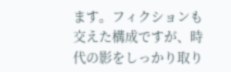ます。フィクションも交えた構成ですが、時代の影をしっかり取り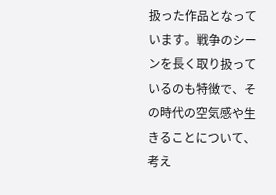扱った作品となっています。戦争のシーンを長く取り扱っているのも特徴で、その時代の空気感や生きることについて、考え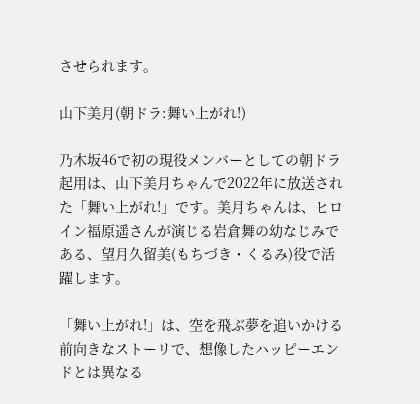させられます。

山下美月(朝ドラ:舞い上がれ!)

乃木坂46で初の現役メンバーとしての朝ドラ起用は、山下美月ちゃんで2022年に放送された「舞い上がれ!」です。美月ちゃんは、ヒロイン福原遥さんが演じる岩倉舞の幼なじみである、望月久留美(もちづき・くるみ)役で活躍します。

「舞い上がれ!」は、空を飛ぶ夢を追いかける前向きなストーリで、想像したハッピーエンドとは異なる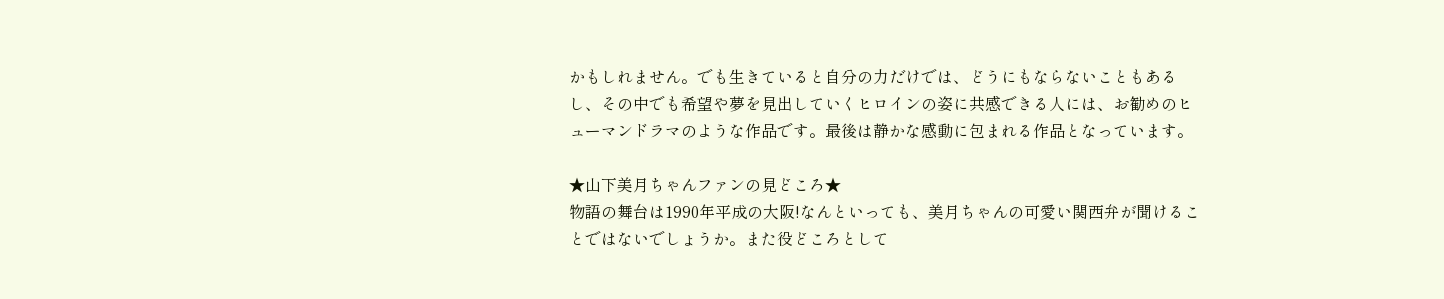かもしれません。でも生きていると自分の力だけでは、どうにもならないこともあるし、その中でも希望や夢を見出していくヒロインの姿に共感できる人には、お勧めのヒューマンドラマのような作品です。最後は静かな感動に包まれる作品となっています。

★山下美月ちゃんファンの見どころ★
物語の舞台は1990年平成の大阪!なんといっても、美月ちゃんの可愛い関西弁が聞けることではないでしょうか。また役どころとして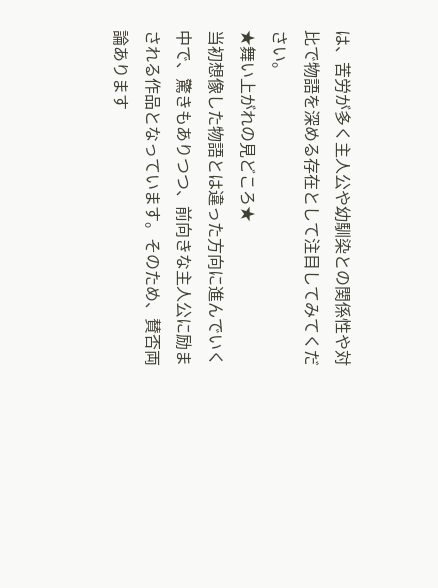は、苦労が多く主人公や幼馴染との関係性や対比で物語を深める存在として注目してみてください。
★舞い上がれの見どころ★
当初想像した物語とは違った方向に進んでいく中で、驚きもありつつ、前向きな主人公に励まされる作品となっています。そのため、賛否両論あります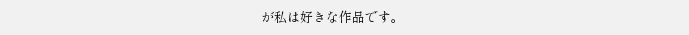が私は好きな作品です。